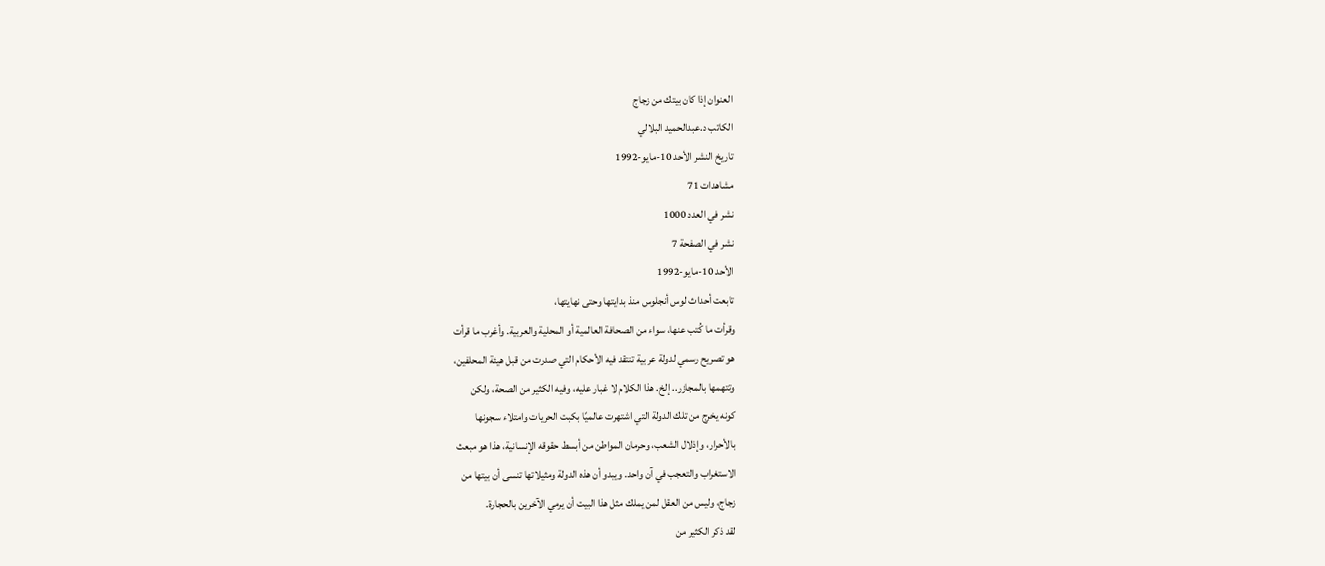العنوان إذا كان بيتك من زجاج
الكاتب د.عبدالحميد البلالي
تاريخ النشر الأحد 10-مايو-1992
مشاهدات 71
نشر في العدد 1000
نشر في الصفحة 7
الأحد 10-مايو-1992
تابعت أحداث لوس أنجلوس منذ بدايتها وحتى نهايتها،
وقرأت ما كُتب عنها، سواء من الصحافة العالمية أو المحلية والعربية. وأغرب ما قرأت
هو تصريح رسمي لدولة عربية تنتقد فيه الأحكام التي صدرت من قبل هيئة المحلفين،
وتتهمها بالمجازر.. إلخ. هذا الكلام لا غبار عليه، وفيه الكثير من الصحة، ولكن
كونه يخرج من تلك الدولة التي اشتهرت عالميًا بكبت الحريات وامتلاء سجونها
بالأحرار، وإذلال الشعب، وحرمان المواطن من أبسط حقوقه الإنسانية، هذا هو مبعث
الاستغراب والتعجب في آن واحد. ويبدو أن هذه الدولة ومثيلاتها تنسى أن بيتها من
زجاج، وليس من العقل لمن يملك مثل هذا البيت أن يرمي الآخرين بالحجارة.
لقد ذكر الكثير من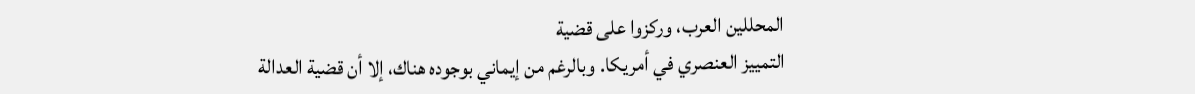المحللين العرب، وركزوا على قضية
التمييز العنصري في أمريكا. وبالرغم من إيماني بوجوده هناك، إلا أن قضية العدالة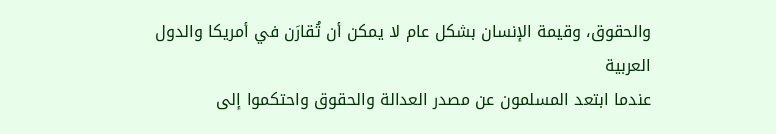والحقوق، وقيمة الإنسان بشكل عام لا يمكن أن تُقارَن في أمريكا والدول العربية
عندما ابتعد المسلمون عن مصدر العدالة والحقوق واحتكموا إلى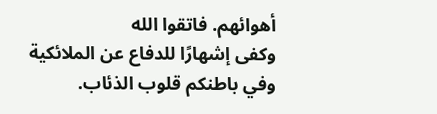أهوائهم. فاتقوا الله
وكفى إشهارًا للدفاع عن الملائكية وفي باطنكم قلوب الذئاب.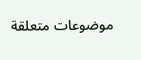موضوعات متعلقة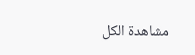مشاهدة الكل